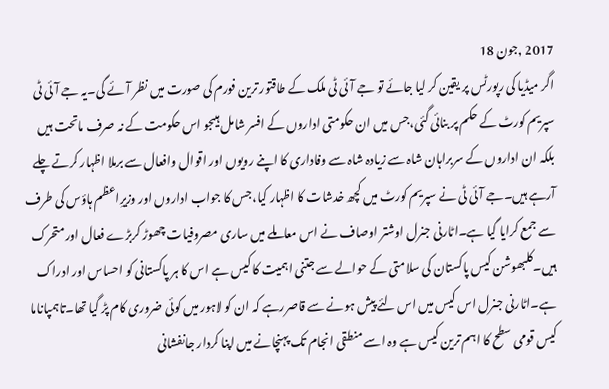2017 ,جون 18
اگر میڈیا کی رپورٹس پر یقین کر لیا جائے تو جے آئی ٹی ملک کے طاقتور ترین فورم کی صورت میں نظر آئے گی۔یہ جے آئی ٹی سپریم کورٹ کے حکم پر بنائی گئی،جس میں ان حکومتی اداروں کے افسر شامل ہیںجو اس حکومت کے نہ صرف ماتحت ہیں بلکہ ان اداروں کے سربراہان شاہ سے زیادہ شاہ سے وفاداری کا اپنے رویوں اور اقوال وافعال سے برملا اظہار کرتے چلے آرہے ہیں۔جے آئی ٹی نے سپریم کورٹ میں کچھ خدشات کا اظہار کیا،جس کا جواب اداروں اور وزیرِاعظم ہاؤس کی طرف سے جمع کرایا گیا ہے۔اٹارنی جنرل اوشتر اوصاف نے اس معاملے میں ساری مصروفیات چھوڑ کربڑے فعال اور متحرک ہیں۔کلبھوشن کیس پاکستان کی سلامتی کے حوالے سے جتنی اہمیت کا کیس ہے اس کا ہر پاکستانی کو احساس اور ادراک ہے۔اٹارنی جنرل اس کیس میں اس لئے پیش ہونے سے قاصررہے کہ ان کو لاہور میں کوئی ضروری کام پڑ گیا تھا۔تاہمپاناما کیس قومی سطح کا اہم ترین کیس ہے وہ اسے منطقی انجام تک پہنچانے میں اپنا کردار جانفشانی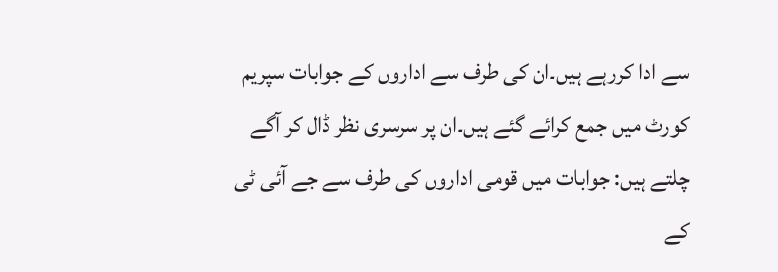سے ادا کررہے ہیں۔ان کی طرف سے اداروں کے جوابات سپریم کورٹ میں جمع کرائے گئے ہیں۔ان پر سرسری نظر ڈال کر آگے چلتے ہیں: جوابات میں قومی اداروں کی طرف سے جے آئی ٹی کے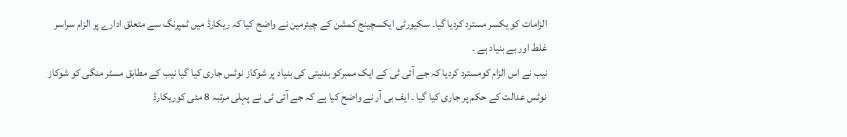الزامات کو یکسر مسترد کردیا گیا۔ سکیورٹی ایکسچینج کمشن کے چیئرمین نے واضح کیا کہ ریکارڈ میں ٹمپرنگ سے متعلق ادارے پر الزام سراسر غلط اور بے بنیاد ہے ۔
نیب نے اس الزام کومسترد کردیا کہ جے آئی ٹی کے ایک ممبرکو بدنیتی کی بنیاد پر شوکاز نوٹس جاری کیا گیا نیب کے مطابق مسٹر منگی کو شوکاز نوٹس عدالت کے حکم پر جاری کیا گیا ۔ ایف بی آر نے واضح کیا ہے کہ جے آئی ٹی نے پہلی مرتبہ 8 مئی کوریکارڈ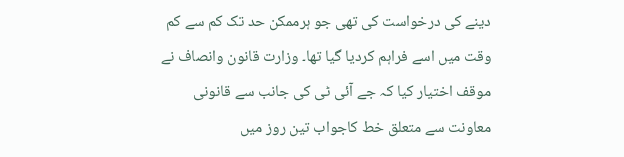دینے کی درخواست کی تھی جو ہرممکن حد تک کم سے کم وقت میں اسے فراہم کردیا گیا تھا۔ وزارت قانون وانصاف نے موقف اختیار کیا کہ جے آئی ٹی کی جانب سے قانونی معاونت سے متعلق خط کاجواب تین روز میں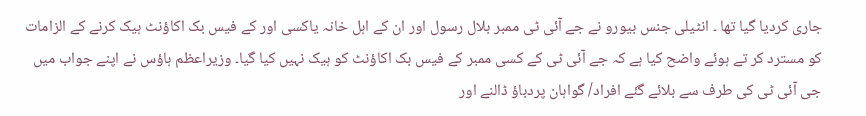جاری کردیا گیا تھا ۔ انٹیلی جنس بیورو نے جے آئی ٹی ممبر بلال رسول اور ان کے اہل خانہ یاکسی اور کے فیس بک اکاؤنٹ ہیک کرنے کے الزامات کو مسترد کر تے ہوئے واضح کیا ہے کہ جے آئی ٹی کے کسی ممبر کے فیس بک اکاؤنٹ کو ہیک نہیں کیا گیا۔ وزیراعظم ہاؤس نے اپنے جواب میں جی آئی ٹی کی طرف سے بلائے گئے افراد/ گواہان پردباؤ ڈالنے اور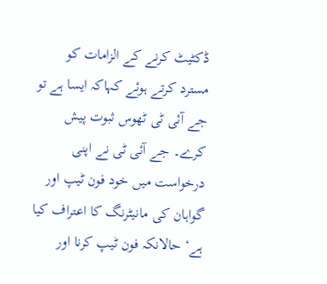ڈکٹیٹ کرنے کے الزامات کو مسترد کرتے ہوئے کہاکہ ایسا ہے تو جے آئی ٹی ٹھوس ثبوت پیش کرے۔ جے آئی ٹی نے اپنی درخواست میں خود فون ٹیپ اور گواہان کی مانیٹرنگ کا اعتراف کیا ہے‘ حالانکہ فون ٹیپ کرنا اور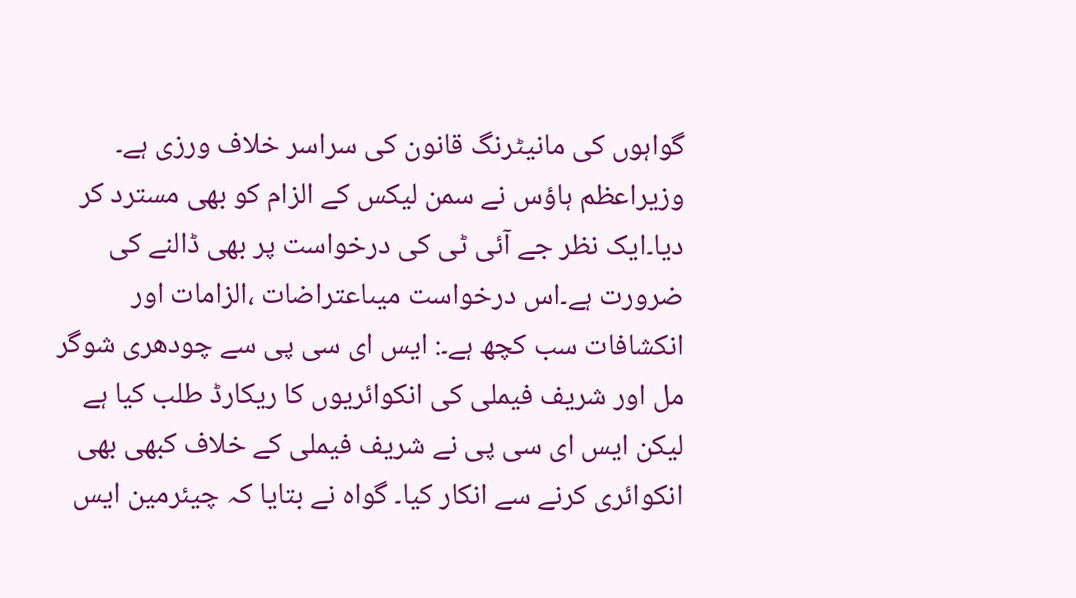گواہوں کی مانیٹرنگ قانون کی سراسر خلاف ورزی ہے۔ وزیراعظم ہاؤس نے سمن لیکس کے الزام کو بھی مسترد کر دیا۔ایک نظر جے آئی ٹی کی درخواست پر بھی ڈالنے کی ضرورت ہے۔اس درخواست میںاعتراضات ،الزامات اور انکشافات سب کچھ ہے۔: ایس ای سی پی سے چودھری شوگر مل اور شریف فیملی کی انکوائریوں کا ریکارڈ طلب کیا ہے لیکن ایس ای سی پی نے شریف فیملی کے خلاف کبھی بھی انکوائری کرنے سے انکار کیا۔ گواہ نے بتایا کہ چیئرمین ایس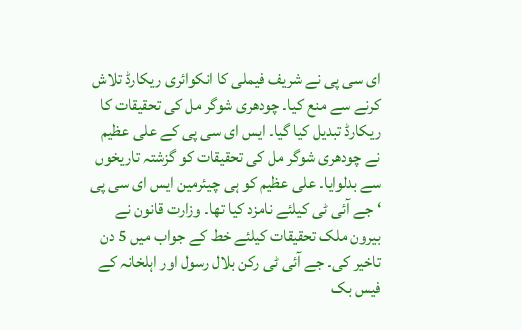ای سی پی نے شریف فیملی کا انکوائری ریکارڈ تلاش کرنے سے منع کیا۔ چودھری شوگر مل کی تحقیقات کا ریکارڈ تبدیل کیا گیا۔ ایس ای سی پی کے علی عظیم نے چودھری شوگر مل کی تحقیقات کو گزشتہ تاریخوں سے بدلوایا۔ علی عظیم کو ہی چیئرمین ایس ای سی پی ‘ جے آئی ٹی کیلئے نامزد کیا تھا۔ وزارت قانون نے بیرون ملک تحقیقات کیلئے خط کے جواب میں 5 دن تاخیر کی۔ جے آئی ٹی رکن بلال رسول اور اہلخانہ کے فیس بک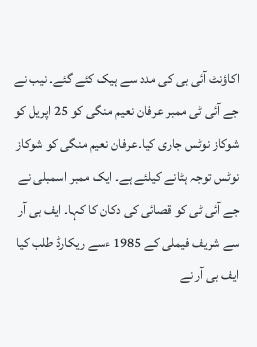اکاؤنٹ آئی بی کی مدد سے ہیک کئے گئے۔ نیب نے جے آئی ٹی ممبر عرفان نعیم منگی کو 25 اپریل کو شوکاز نوٹس جاری کیا۔عرفان نعیم منگی کو شوکاز نوٹس توجہ ہٹانے کیلئے ہے۔ ایک ممبر اسمبلی نے جے آئی ٹی کو قصائی کی دکان کا کہا۔ ایف بی آر سے شریف فیملی کے 1985 ءسے ریکارڈ طلب کیا ایف بی آر نے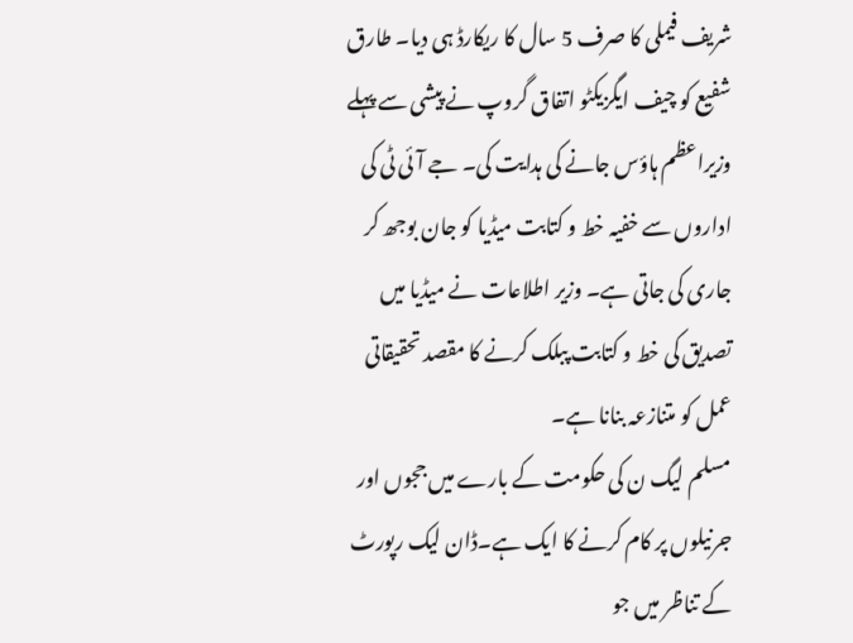شریف فیملی کا صرف 5 سال کا ریکارڈ ہی دیا۔ طارق شفیع کو چیف ایگزیکٹو اتفاق گروپ نے پیشی سے پہلے وزیراعظم ہاؤس جانے کی ہدایت کی۔ جے آئی ٹی کی اداروں سے خفیہ خط و کتابت میڈیا کو جان بوجھ کر جاری کی جاتی ہے۔ وزیر اطلاعات نے میڈیا میں تصدیق کی خط و کتابت پبلک کرنے کا مقصد تحقیقاتی عمل کو متنازعہ بنانا ہے۔
مسلم لیگ ن کی حکومت کے بارے میں ججوں اور جرنیلوں پر کام کرنے کا ایک ہے۔ڈان لیک رپورٹ کے تناظر میں جو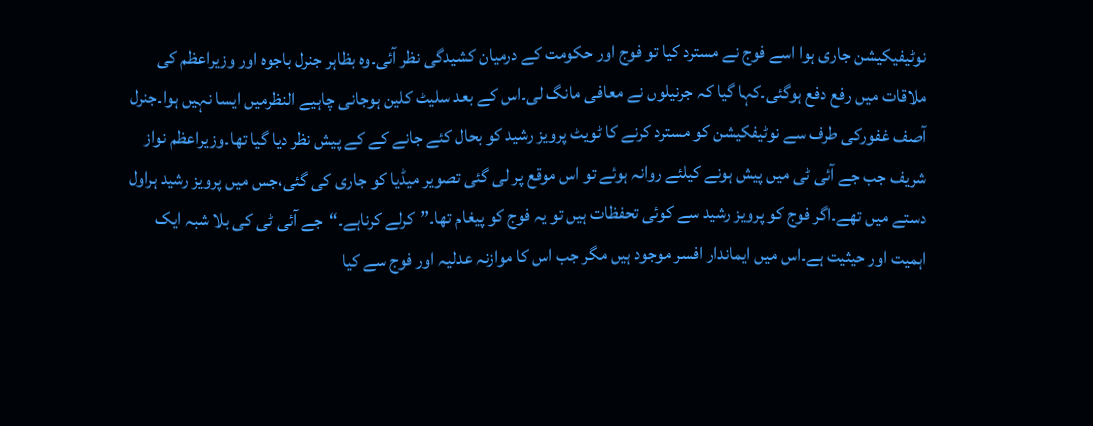نوٹیفیکیشن جاری ہوا اسے فوج نے مسترد کیا تو فوج اور حکومت کے درمیان کشیدگی نظر آئی۔وہ بظاہر جنرل باجوہ اور وزیراعظم کی ملاقات میں رفع دفع ہوگئی۔کہا گیا کہ جرنیلوں نے معافی مانگ لی۔اس کے بعد سلیٹ کلین ہوجانی چاہیے النظرمیں ایسا نہیں ہوا۔جنرل آصف غفورکی طرف سے نوٹیفکیشن کو مسترد کرنے کا ٹویٹ پرویز رشید کو بحال کئے جانے کے کے پیش نظر دیا گیا تھا۔وزیراعظم نواز شریف جب جے آئی ٹی میں پیش ہونے کیلئے روانہ ہوئے تو اس موقع پر لی گئی تصویر میڈیا کو جاری کی گئی،جس میں پرویز رشید ہراول دستے میں تھے۔اگر فوج کو پرویز رشید سے کوئی تحفظات ہیں تو یہ فوج کو پیغام تھا۔”کرلے کرناہے۔“جے آئی ٹی کی بلا شبہ ایک اہمیت اور حیثیت ہے۔اس میں ایماندار افسر موجود ہیں مگر جب اس کا موازنہ عدلیہ اور فوج سے کیا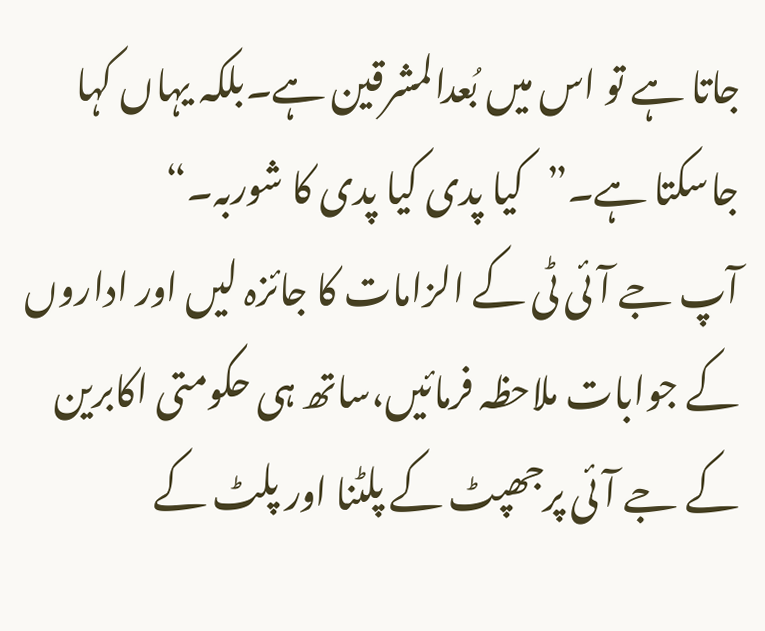جاتا ہے تو اس میں بُعدالمشرقین ہے۔بلکہ یہاں کہا جاسکتا ہے۔”کیا پدی کیا پدی کا شوربہ۔“
آپ جے آئی ٹی کے الزامات کا جائزہ لیں اور اداروں کے جوابات ملاحظہ فرمائیں،ساتھ ہی حکومتی اکابرین کے جے آئی پرجھپٹ کے پلٹنا اور پلٹ کے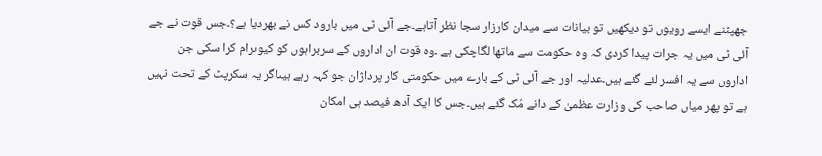جھپٹنے ایسے رویوں تو دیکھیں تو بیانات سے میدان کارزار سجا نظر آتاہے۔جے آئی ٹی میں بارود کس نے بھردیا ہے؟۔جس قوت نے جے آئی ٹی میں یہ جرات پیدا کردی کہ وہ حکومت سے ماتھا لگاچکی ہے ۔وہ قوت ان اداروں کے سربراہوں کو کیوںرام کرا سکی جن اداروں سے یہ افسر لئے گئے ہیں۔عدلیہ اور جے آئی ٹی کے بارے میں حکومتی کار پرداژان جو کہہ رہے ہیںاگر یہ سکرپٹ کے تحت نہیں ہے تو پھر میاں صاحب کی وزارت عظمیٰ کے دانے مُک گئے ہیں۔جس کا ایک آدھ فیصد ہی امکان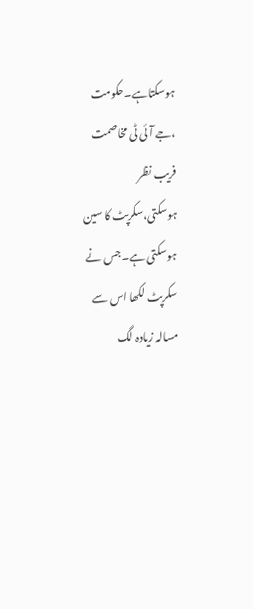ہوسکتاہے۔حکومت ،جے آئی ٹی مخاصمت فریب نظر ہوسکتی،سکرپٹ کا سین ہوسکتی ہے۔جس نے سکرپٹ لکھا اس سے مسالہ زیادہ لگ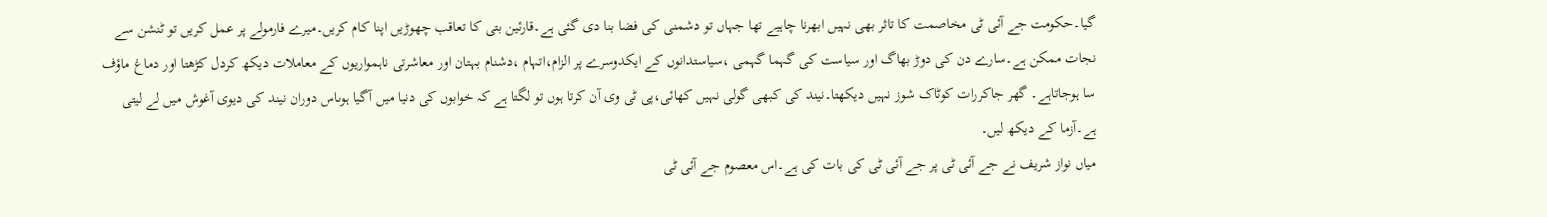گیا۔حکومت جے آئی ٹی مخاصمت کا تاثر بھی نہیں ابھرنا چاہیے تھا جہاں تو دشمنی کی فضا بنا دی گئی ہے۔قارئین بتی کا تعاقب چھوڑیں اپنا کام کریں۔میرے فارمولے پر عمل کریں تو ٹنشن سے نجات ممکن ہے۔سارے دن کی دوڑ بھاگ اور سیاست کی گہما گہمی ،سیاستدانوں کے ایکدوسرے پر الزام،اتہام ،دشنام بہتان اور معاشرتی ناہمواریوں کے معاملات دیکھ کردل کڑھتا اور دماغ ماؤف سا ہوجاتاہے۔ گھر جاکررات کوٹاک شوز نہیں دیکھتا۔نیند کی کبھی گولی نہیں کھائی،پی ٹی وی آن کرتا ہوں تو لگتا ہے کہ خوابوں کی دنیا میں آگیا ہوںاس دوران نیند کی دیوی آغوش میں لے لیتی ہے۔آزما کے دیکھ لیں۔
میاں نواز شریف نے جے آئی ٹی پر جے آئی ٹی کی بات کی ہے۔اس معصوم جے آئی ٹی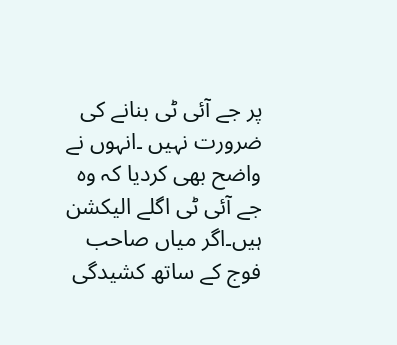پر جے آئی ٹی بنانے کی ضرورت نہیں ۔انہوں نے واضح بھی کردیا کہ وہ جے آئی ٹی اگلے الیکشن ہیں۔اگر میاں صاحب فوج کے ساتھ کشیدگی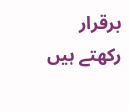برقرار رکھتے ہیں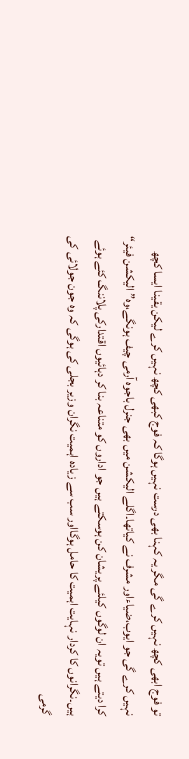تو فوج ابھی کچھ نہیں کرے گی مگر یہ کہنا بھی درست نہیں ہوگا کہ فوج کبھی کچھ نہیں کرے لیکن یقینا ایسا کچھ نہیں کرے گی جو ایوب،ضیاءاور مشرف نے کیاتھا۔اگلے الیکشن میں بھی جنرل باجوہ آرمی چیف ہونگے،وہ” الیکشن فیئر“ کرا دیتے ہیں تویہ ان لوگوں کیلئے پریشان کن ہوسکتے ہیں جو اداروں کو متناعہ بنا کر دہائیوں اقتدارکی پلاننگ کئے ہوئے ہیں۔نگرانوں کا کردار نہایت اہمیت کا حامل ہوگااور سب سے زیادہ اہمیت نگران وزیر بجلی کی ہوگی کہ وہ جون جولائی کی گرمی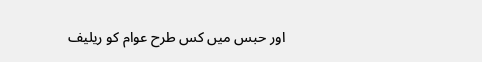اور حبس میں کس طرح عوام کو ریلیف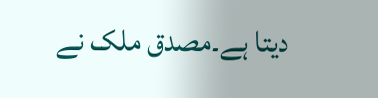دیتا ہے۔مصدق ملک نے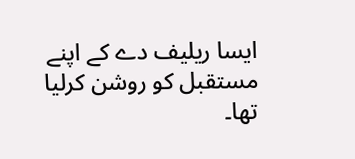ایسا ریلیف دے کے اپنے مستقبل کو روشن کرلیا تھا۔